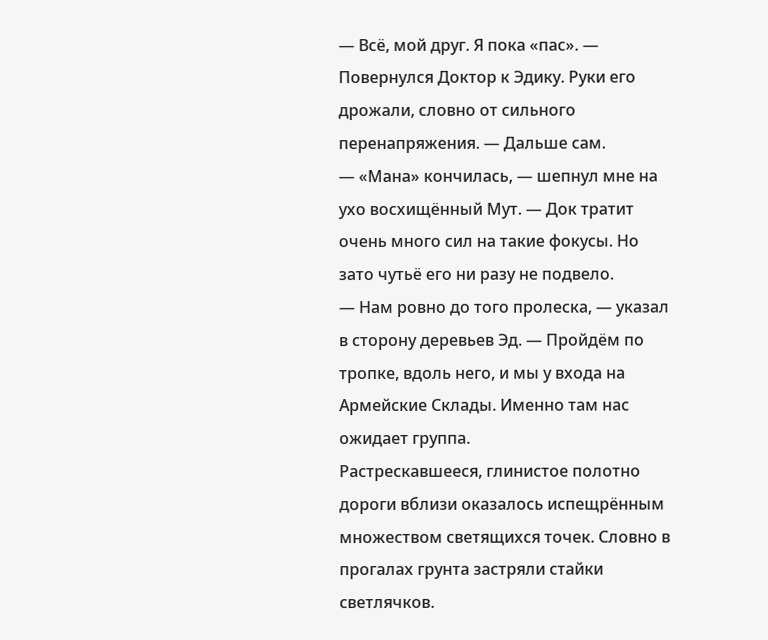— Всё, мой друг. Я пока «пас». — Повернулся Доктор к Эдику. Руки его дрожали, словно от сильного перенапряжения. — Дальше сам.
— «Мана» кончилась, — шепнул мне на ухо восхищённый Мут. — Док тратит очень много сил на такие фокусы. Но зато чутьё его ни разу не подвело.
— Нам ровно до того пролеска, — указал в сторону деревьев Эд. — Пройдём по тропке, вдоль него, и мы у входа на Армейские Склады. Именно там нас ожидает группа.
Растрескавшееся, глинистое полотно дороги вблизи оказалось испещрённым множеством светящихся точек. Словно в прогалах грунта застряли стайки светлячков.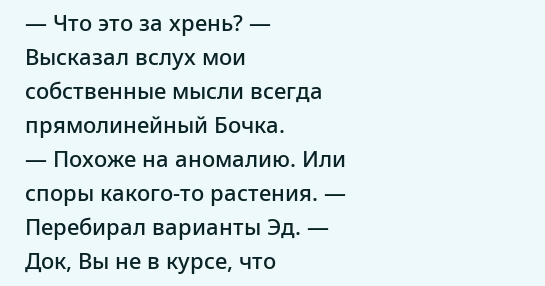— Что это за хрень? — Высказал вслух мои собственные мысли всегда прямолинейный Бочка.
— Похоже на аномалию. Или споры какого-то растения. — Перебирал варианты Эд. — Док, Вы не в курсе, что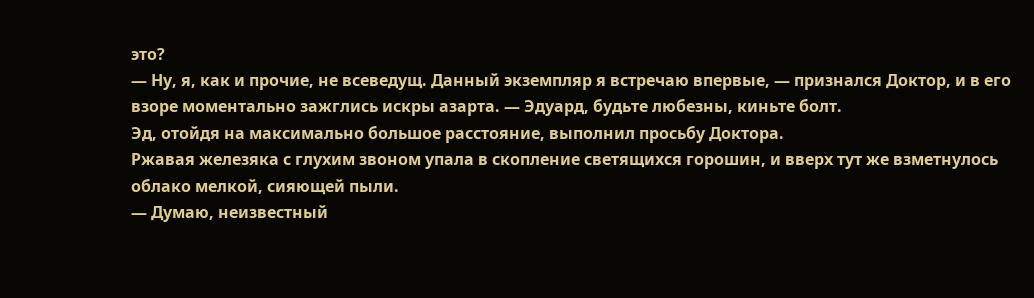это?
— Ну, я, как и прочие, не всеведущ. Данный экземпляр я встречаю впервые, — признался Доктор, и в его взоре моментально зажглись искры азарта. — Эдуард, будьте любезны, киньте болт.
Эд, отойдя на максимально большое расстояние, выполнил просьбу Доктора.
Ржавая железяка с глухим звоном упала в скопление светящихся горошин, и вверх тут же взметнулось облако мелкой, сияющей пыли.
— Думаю, неизвестный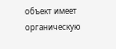объект имеет органическую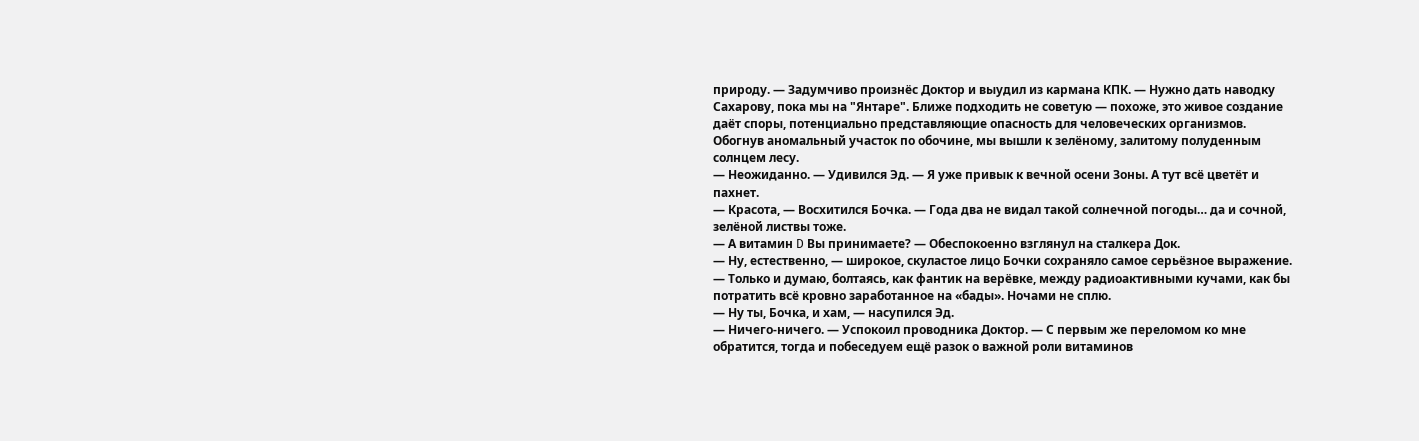природу. — Задумчиво произнёс Доктор и выудил из кармана КПК. — Нужно дать наводку Сахарову, пока мы на "Янтаре". Ближе подходить не советую — похоже, это живое создание даёт споры, потенциально представляющие опасность для человеческих организмов.
Обогнув аномальный участок по обочине, мы вышли к зелёному, залитому полуденным солнцем лесу.
— Неожиданно. — Удивился Эд. — Я уже привык к вечной осени Зоны. А тут всё цветёт и пахнет.
— Красота, — Восхитился Бочка. — Года два не видал такой солнечной погоды… да и сочной, зелёной листвы тоже.
— А витамин D Вы принимаете? — Обеспокоенно взглянул на сталкера Док.
— Ну, естественно, — широкое, скуластое лицо Бочки сохраняло самое серьёзное выражение. — Только и думаю, болтаясь, как фантик на верёвке, между радиоактивными кучами, как бы потратить всё кровно заработанное на «бады». Ночами не сплю.
— Ну ты, Бочка, и хам, — насупился Эд.
— Ничего-ничего. — Успокоил проводника Доктор. — С первым же переломом ко мне обратится, тогда и побеседуем ещё разок о важной роли витаминов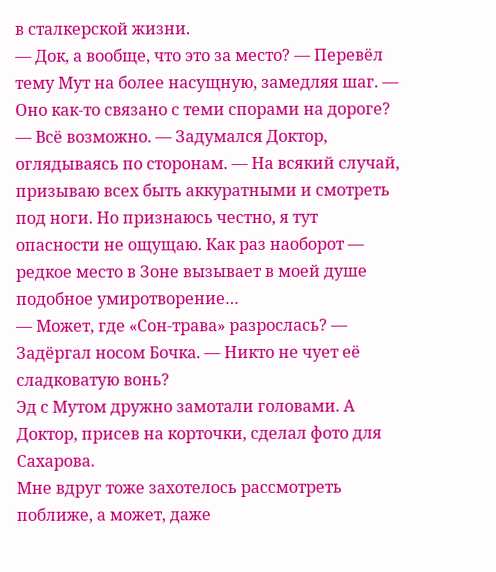в сталкерской жизни.
— Док, а вообще, что это за место? — Перевёл тему Мут на более насущную, замедляя шаг. — Оно как-то связано с теми спорами на дороге?
— Всё возможно. — Задумался Доктор, оглядываясь по сторонам. — На всякий случай, призываю всех быть аккуратными и смотреть под ноги. Но признаюсь честно, я тут опасности не ощущаю. Как раз наоборот — редкое место в Зоне вызывает в моей душе подобное умиротворение…
— Может, где «Сон-трава» разрослась? — Задёргал носом Бочка. — Никто не чует её сладковатую вонь?
Эд с Мутом дружно замотали головами. А Доктор, присев на корточки, сделал фото для Сахарова.
Мне вдруг тоже захотелось рассмотреть поближе, а может, даже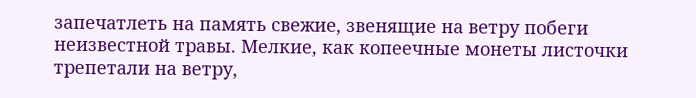запечатлеть на память свежие, звенящие на ветру побеги неизвестной травы. Мелкие, как копеечные монеты листочки трепетали на ветру,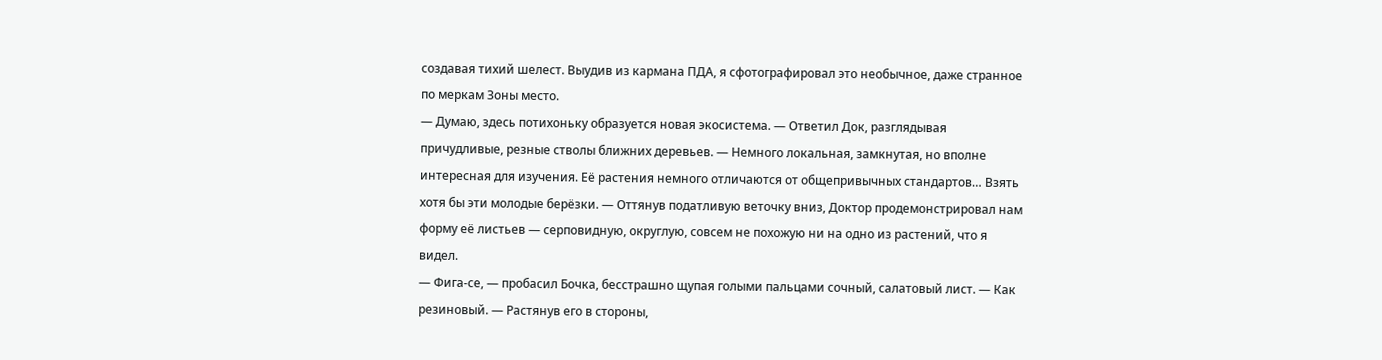создавая тихий шелест. Выудив из кармана ПДА, я сфотографировал это необычное, даже странное по меркам Зоны место.
— Думаю, здесь потихоньку образуется новая экосистема. — Ответил Док, разглядывая причудливые, резные стволы ближних деревьев. — Немного локальная, замкнутая, но вполне интересная для изучения. Её растения немного отличаются от общепривычных стандартов… Взять хотя бы эти молодые берёзки. — Оттянув податливую веточку вниз, Доктор продемонстрировал нам форму её листьев — серповидную, округлую, совсем не похожую ни на одно из растений, что я видел.
— Фига-се, — пробасил Бочка, бесстрашно щупая голыми пальцами сочный, салатовый лист. — Как резиновый. — Растянув его в стороны,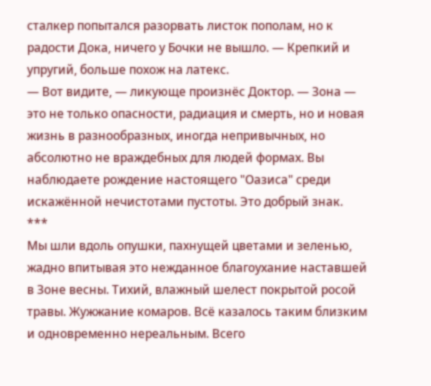сталкер попытался разорвать листок пополам, но к радости Дока, ничего у Бочки не вышло. — Крепкий и упругий, больше похож на латекс.
— Вот видите, — ликующе произнёс Доктор. — Зона — это не только опасности, радиация и смерть, но и новая жизнь в разнообразных, иногда непривычных, но абсолютно не враждебных для людей формах. Вы наблюдаете рождение настоящего "Оазиса" среди искажённой нечистотами пустоты. Это добрый знак.
***
Мы шли вдоль опушки, пахнущей цветами и зеленью, жадно впитывая это нежданное благоухание наставшей в Зоне весны. Тихий, влажный шелест покрытой росой травы. Жужжание комаров. Всё казалось таким близким и одновременно нереальным. Всего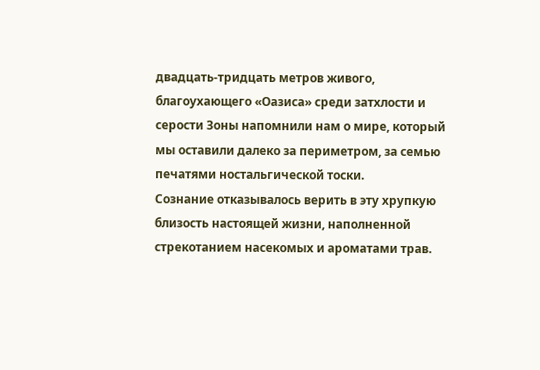двадцать-тридцать метров живого, благоухающего «Оазиса» среди затхлости и серости Зоны напомнили нам о мире, который мы оставили далеко за периметром, за семью печатями ностальгической тоски.
Сознание отказывалось верить в эту хрупкую близость настоящей жизни, наполненной стрекотанием насекомых и ароматами трав.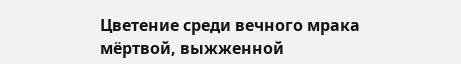Цветение среди вечного мрака мёртвой, выжженной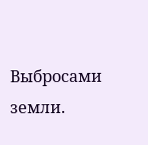Выбросами земли.